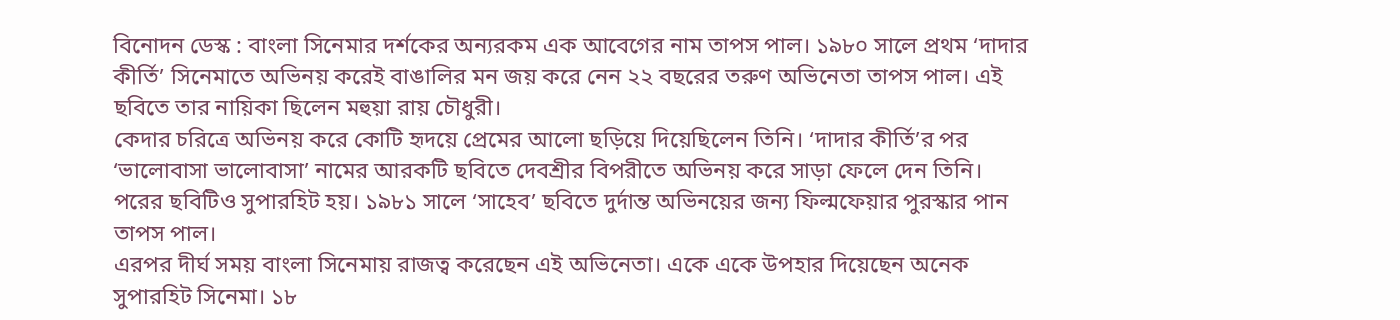বিনোদন ডেস্ক : বাংলা সিনেমার দর্শকের অন্যরকম এক আবেগের নাম তাপস পাল। ১৯৮০ সালে প্রথম ‘দাদার কীর্তি’ সিনেমাতে অভিনয় করেই বাঙালির মন জয় করে নেন ২২ বছরের তরুণ অভিনেতা তাপস পাল। এই ছবিতে তার নায়িকা ছিলেন মহুয়া রায় চৌধুরী।
কেদার চরিত্রে অভিনয় করে কোটি হৃদয়ে প্রেমের আলো ছড়িয়ে দিয়েছিলেন তিনি। ‘দাদার কীর্তি’র পর ‘ভালোবাসা ভালোবাসা’ নামের আরকটি ছবিতে দেবশ্রীর বিপরীতে অভিনয় করে সাড়া ফেলে দেন তিনি।
পরের ছবিটিও সুপারহিট হয়। ১৯৮১ সালে ‘সাহেব’ ছবিতে দুর্দান্ত অভিনয়ের জন্য ফিল্মফেয়ার পুরস্কার পান তাপস পাল।
এরপর দীর্ঘ সময় বাংলা সিনেমায় রাজত্ব করেছেন এই অভিনেতা। একে একে উপহার দিয়েছেন অনেক সুপারহিট সিনেমা। ১৮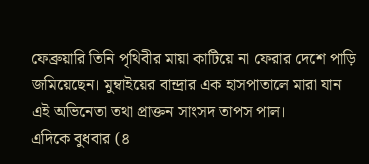ফেব্রুয়ারি তিনি পৃথিবীর মায়া কাটিয়ে না ফেরার দেশে পাড়ি জমিয়েছেন। মুম্বাইয়ের বান্দ্রার এক হাসপাতালে মারা যান এই অভিনেতা তথা প্রাক্তন সাংসদ তাপস পাল।
এদিকে বুধবার (৪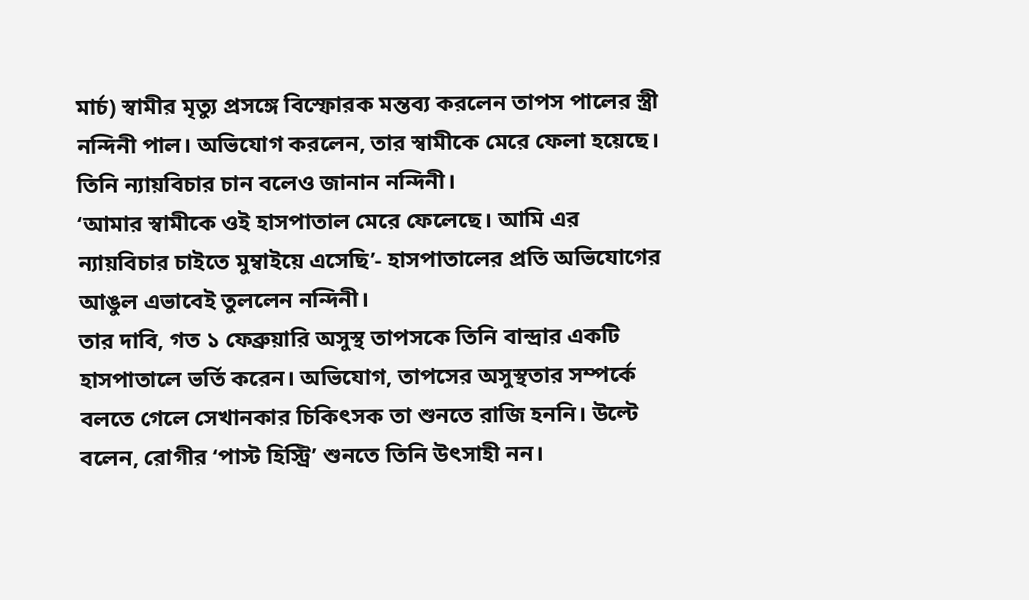মার্চ) স্বামীর মৃত্যু প্রসঙ্গে বিস্ফোরক মন্তব্য করলেন তাপস পালের স্ত্রী নন্দিনী পাল। অভিযোগ করলেন, তার স্বামীকে মেরে ফেলা হয়েছে। তিনি ন্যায়বিচার চান বলেও জানান নন্দিনী।
‘আমার স্বামীকে ওই হাসপাতাল মেরে ফেলেছে। আমি এর ন্যায়বিচার চাইতে মুম্বাইয়ে এসেছি’- হাসপাতালের প্রতি অভিযোগের আঙুল এভাবেই তুললেন নন্দিনী।
তার দাবি, গত ১ ফেব্রুয়ারি অসুস্থ তাপসকে তিনি বান্দ্রার একটি হাসপাতালে ভর্তি করেন। অভিযোগ, তাপসের অসুস্থতার সম্পর্কে বলতে গেলে সেখানকার চিকিৎসক তা শুনতে রাজি হননি। উল্টে বলেন, রোগীর ‘পাস্ট হিস্ট্রি’ শুনতে তিনি উৎসাহী নন।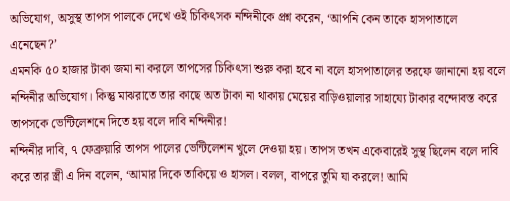অভিযোগ, অসুস্থ তাপস পালকে দেখে ওই চিকিৎসক নন্দিনীকে প্রশ্ন করেন, ‘আপনি কেন তাকে হাসপাতালে এনেছেন?’
এমনকি ৫০ হাজার টাকা জমা না করলে তাপসের চিকিৎসা শুরু করা হবে না বলে হাসপাতালের তরফে জানানো হয় বলে নন্দিনীর অভিযোগ। কিন্তু মাঝরাতে তার কাছে অত টাকা না থাকায় মেয়ের বাড়িওয়ালার সাহায্যে টাকার বন্দোবস্ত করে তাপসকে ভেন্টিলেশনে দিতে হয় বলে দাবি নন্দিনীর!
নন্দিনীর দাবি, ৭ ফেব্রুয়ারি তাপস পালের ভেন্টিলেশন খুলে দেওয়া হয়। তাপস তখন একেবারেই সুস্থ ছিলেন বলে দাবি করে তার স্ত্রী এ দিন বলেন, ‘আমার দিকে তাকিয়ে ও হাসল। বলল, বাপরে তুমি যা করলে! আমি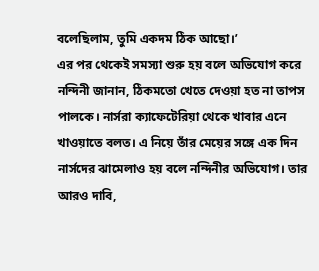বলেছিলাম, তুমি একদম ঠিক আছো।’
এর পর থেকেই সমস্যা শুরু হয় বলে অভিযোগ করে নন্দিনী জানান, ঠিকমতো খেতে দেওয়া হত না তাপস পালকে। নার্সরা ক্যাফেটেরিয়া থেকে খাবার এনে খাওয়াতে বলত। এ নিয়ে তাঁর মেয়ের সঙ্গে এক দিন নার্সদের ঝামেলাও হয় বলে নন্দিনীর অভিযোগ। তার আরও দাবি,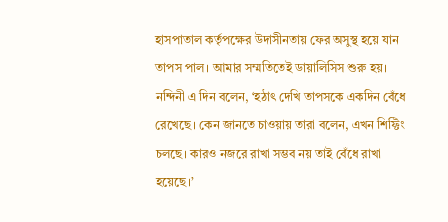হাসপাতাল কর্তৃপক্ষের উদাসীনতায় ফের অসুস্থ হয়ে যান তাপস পাল। আমার সম্মতিতেই ডায়ালিসিস শুরু হয়। নন্দিনী এ দিন বলেন, ‘হঠাৎ দেখি তাপসকে একদিন বেঁধে রেখেছে। কেন জানতে চাওয়ায় তারা বলেন, এখন শিফ্টিং চলছে। কারও নজরে রাখা সম্ভব নয় তাই বেঁধে রাখা হয়েছে।’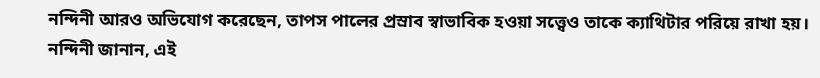নন্দিনী আরও অভিযোগ করেছেন, তাপস পালের প্রস্রাব স্বাভাবিক হওয়া সত্ত্বেও তাকে ক্যাথিটার পরিয়ে রাখা হয়। নন্দিনী জানান, এই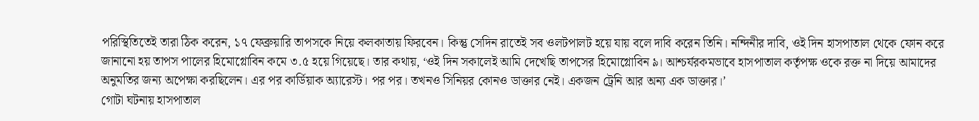পরিস্থিতিতেই তারা ঠিক করেন, ১৭ ফেব্রুয়ারি তাপসকে নিয়ে কলকাতায় ফিরবেন। কিন্তু সেদিন রাতেই সব ওলটপালট হয়ে যায় বলে দাবি করেন তিনি। নন্দিনীর দাবি, ওই দিন হাসপাতাল থেকে ফোন করে জানানো হয় তাপস পালের হিমোগ্লোবিন কমে ৩.৫ হয়ে গিয়েছে। তার কথায়, ‘ওই দিন সকালেই আমি দেখেছি তাপসের হিমোগ্লোবিন ৯। আশ্চর্যরকমভাবে হাসপাতাল কর্তৃপক্ষ ওকে রক্ত না দিয়ে আমাদের অনুমতির জন্য অপেক্ষা করছিলেন। এর পর কার্ডিয়াক অ্যারেস্ট। পর পর। তখনও সিনিয়র কোনও ডাক্তার নেই। একজন ট্রেনি আর অন্য এক ডাক্তার।’
গোটা ঘটনায় হাসপাতাল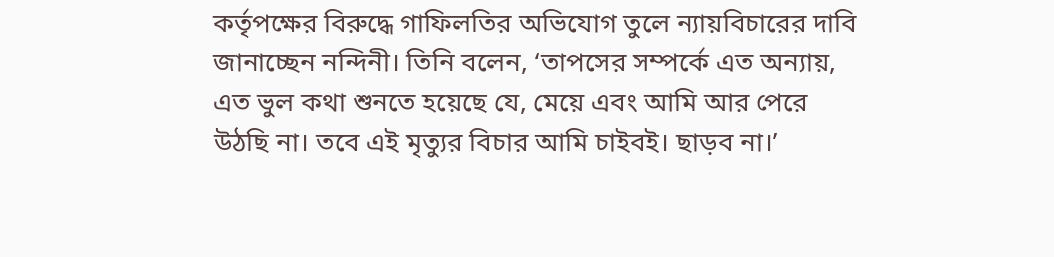কর্তৃপক্ষের বিরুদ্ধে গাফিলতির অভিযোগ তুলে ন্যায়বিচারের দাবি জানাচ্ছেন নন্দিনী। তিনি বলেন, ‘তাপসের সম্পর্কে এত অন্যায়, এত ভুল কথা শুনতে হয়েছে যে, মেয়ে এবং আমি আর পেরে উঠছি না। তবে এই মৃত্যুর বিচার আমি চাইবই। ছাড়ব না।’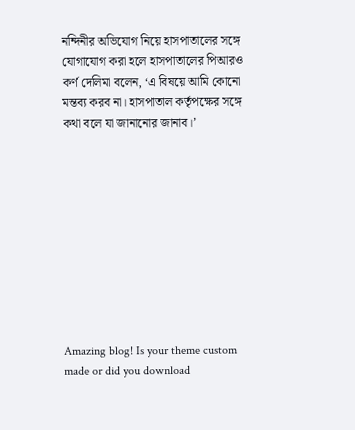নন্দিনীর অভিযোগ নিয়ে হাসপাতালের সঙ্গে যোগাযোগ করা হলে হাসপাতালের পিআরও কর্ণ দেলিমা বলেন, ‘এ বিষয়ে আমি কোনো মন্তব্য করব না। হাসপাতাল কর্তৃপক্ষের সঙ্গে কথা বলে যা জানানোর জানাব।’










Amazing blog! Is your theme custom made or did you download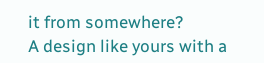it from somewhere?
A design like yours with a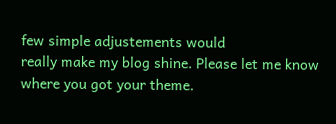few simple adjustements would
really make my blog shine. Please let me know where you got your theme.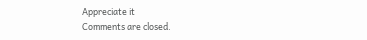Appreciate it
Comments are closed.